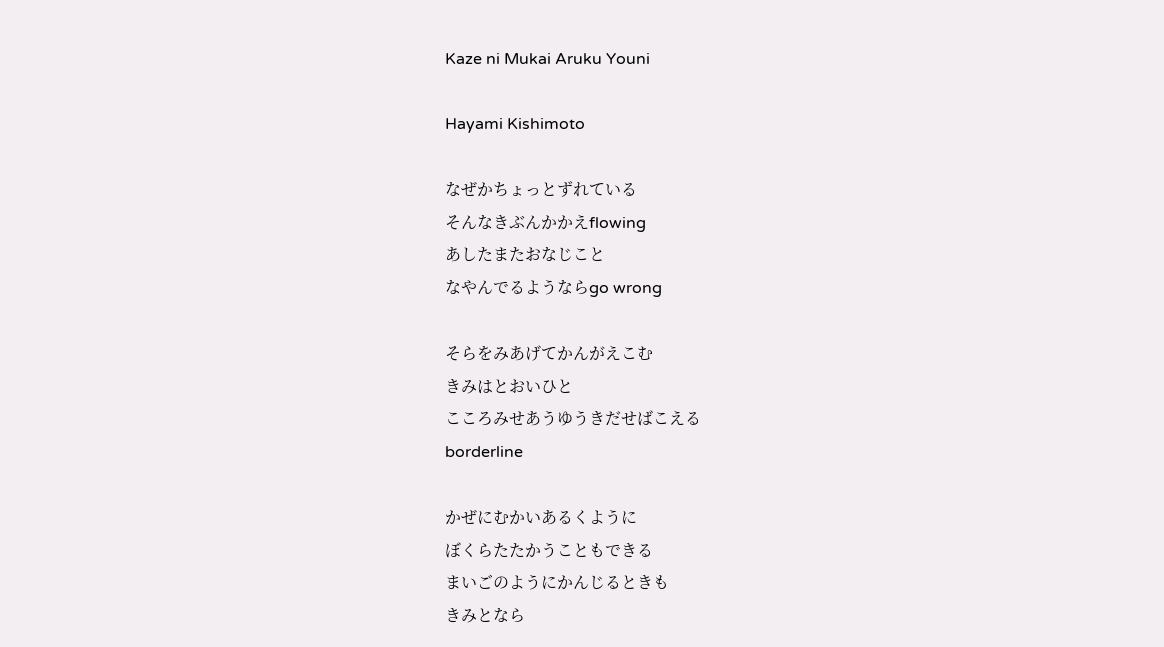Kaze ni Mukai Aruku Youni

Hayami Kishimoto

なぜかちょっとずれている
そんなきぶんかかえflowing
あしたまたおなじこと
なやんでるようならgo wrong

そらをみあげてかんがえこむ
きみはとおいひと
こころみせあうゆうきだせばこえる
borderline

かぜにむかいあるくように
ぼくらたたかうこともできる
まいごのようにかんじるときも
きみとなら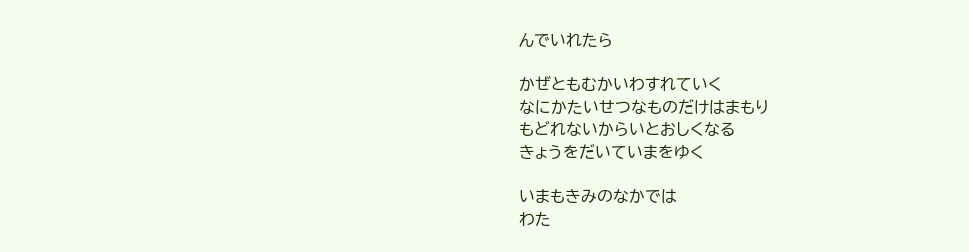んでいれたら

かぜともむかいわすれていく
なにかたいせつなものだけはまもり
もどれないからいとおしくなる
きょうをだいていまをゆく

いまもきみのなかでは
わた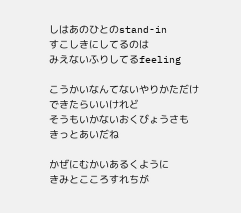しはあのひとのstand-in
すこしきにしてるのは
みえないふりしてるfeeling

こうかいなんてないやりかただけ
できたらいいけれど
そうもいかないおくびょうさも
きっとあいだね

かぜにむかいあるくように
きみとこころすれちが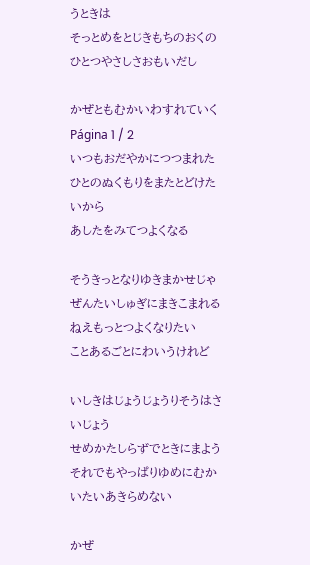うときは
そっとめをとじきもちのおくの
ひとつやさしさおもいだし

かぜともむかいわすれていく
Página 1 / 2
いつもおだやかにつつまれた
ひとのぬくもりをまたとどけたいから
あしたをみてつよくなる

そうきっとなりゆきまかせじゃ
ぜんたいしゅぎにまきこまれる
ねえもっとつよくなりたい
ことあるごとにわいうけれど

いしきはじょうじょうりそうはさいじょう
せめかたしらずでときにまよう
それでもやっぱりゆめにむかいたいあきらめない

かぜ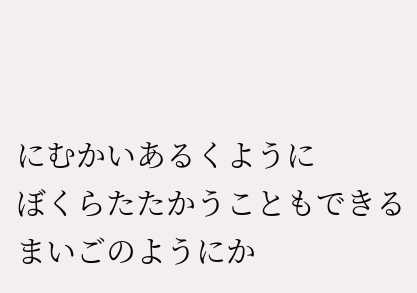にむかいあるくように
ぼくらたたかうこともできる
まいごのようにか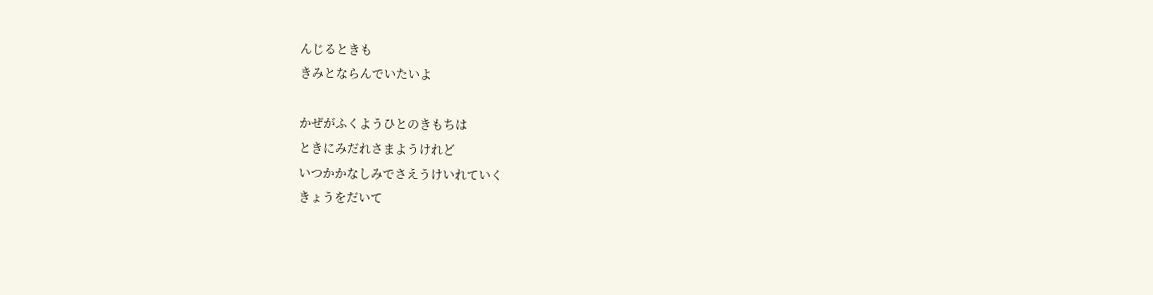んじるときも
きみとならんでいたいよ

かぜがふくようひとのきもちは
ときにみだれさまようけれど
いつかかなしみでさえうけいれていく
きょうをだいて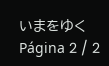いまをゆく
Página 2 / 2